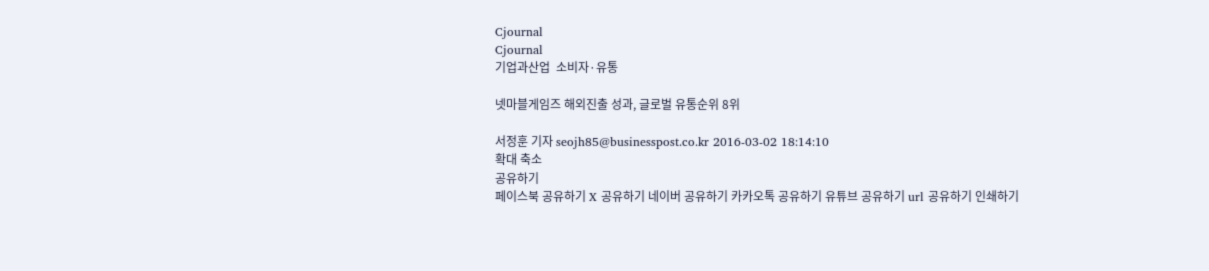Cjournal
Cjournal
기업과산업  소비자·유통

넷마블게임즈 해외진출 성과, 글로벌 유통순위 8위

서정훈 기자 seojh85@businesspost.co.kr 2016-03-02 18:14:10
확대 축소
공유하기
페이스북 공유하기 X 공유하기 네이버 공유하기 카카오톡 공유하기 유튜브 공유하기 url 공유하기 인쇄하기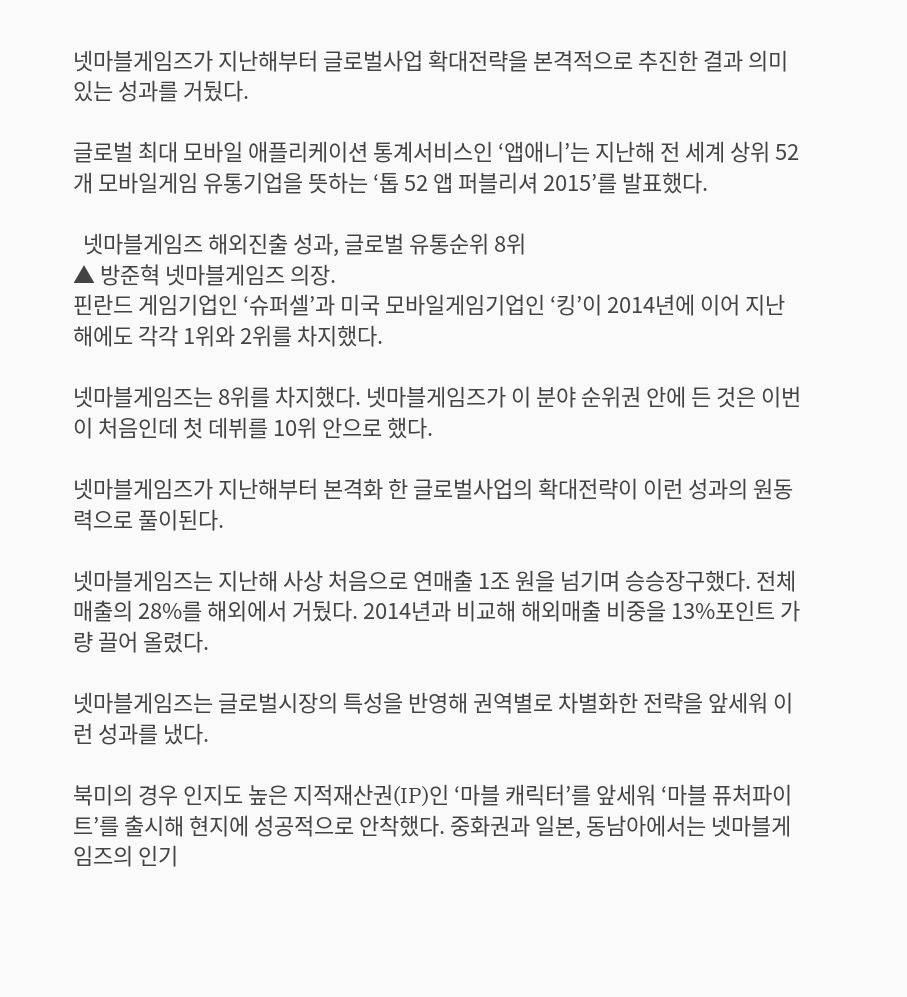넷마블게임즈가 지난해부터 글로벌사업 확대전략을 본격적으로 추진한 결과 의미있는 성과를 거뒀다.

글로벌 최대 모바일 애플리케이션 통계서비스인 ‘앱애니’는 지난해 전 세계 상위 52개 모바일게임 유통기업을 뜻하는 ‘톱 52 앱 퍼블리셔 2015’를 발표했다.

  넷마블게임즈 해외진출 성과, 글로벌 유통순위 8위
▲ 방준혁 넷마블게임즈 의장.
핀란드 게임기업인 ‘슈퍼셀’과 미국 모바일게임기업인 ‘킹’이 2014년에 이어 지난해에도 각각 1위와 2위를 차지했다.

넷마블게임즈는 8위를 차지했다. 넷마블게임즈가 이 분야 순위권 안에 든 것은 이번이 처음인데 첫 데뷔를 10위 안으로 했다.

넷마블게임즈가 지난해부터 본격화 한 글로벌사업의 확대전략이 이런 성과의 원동력으로 풀이된다.

넷마블게임즈는 지난해 사상 처음으로 연매출 1조 원을 넘기며 승승장구했다. 전체매출의 28%를 해외에서 거뒀다. 2014년과 비교해 해외매출 비중을 13%포인트 가량 끌어 올렸다.

넷마블게임즈는 글로벌시장의 특성을 반영해 권역별로 차별화한 전략을 앞세워 이런 성과를 냈다.

북미의 경우 인지도 높은 지적재산권(IP)인 ‘마블 캐릭터’를 앞세워 ‘마블 퓨처파이트’를 출시해 현지에 성공적으로 안착했다. 중화권과 일본, 동남아에서는 넷마블게임즈의 인기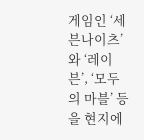게임인 ‘세븐나이츠’와 ‘레이븐’, ‘모두의 마블’ 등을 현지에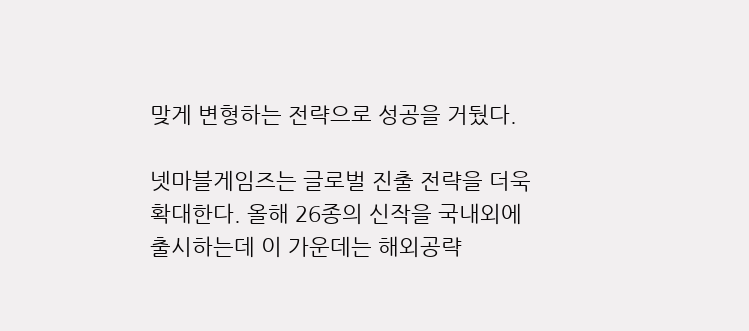맞게 변형하는 전략으로 성공을 거뒀다.

넷마블게임즈는 글로벌 진출 전략을 더욱 확대한다. 올해 26종의 신작을 국내외에 출시하는데 이 가운데는 해외공략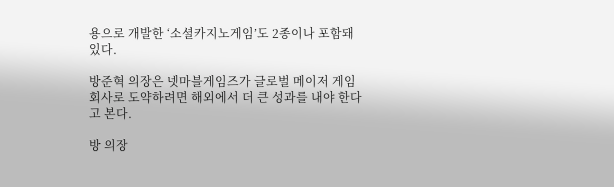용으로 개발한 ‘소셜카지노게임’도 2종이나 포함돼 있다.

방준혁 의장은 넷마블게임즈가 글로벌 메이저 게임회사로 도약하려면 해외에서 더 큰 성과를 내야 한다고 본다.

방 의장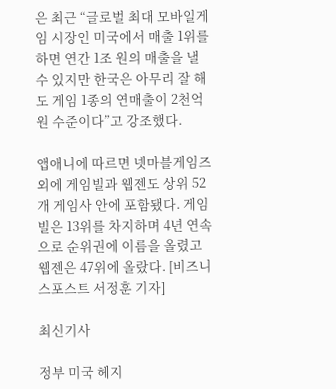은 최근 “글로벌 최대 모바일게임 시장인 미국에서 매출 1위를 하면 연간 1조 원의 매출을 낼 수 있지만 한국은 아무리 잘 해도 게임 1종의 연매출이 2천억 원 수준이다”고 강조했다.

앱애니에 따르면 넷마블게임즈 외에 게임빌과 웹젠도 상위 52개 게임사 안에 포함됐다. 게임빌은 13위를 차지하며 4년 연속으로 순위권에 이름을 올렸고 웹젠은 47위에 올랐다. [비즈니스포스트 서정훈 기자]

최신기사

정부 미국 헤지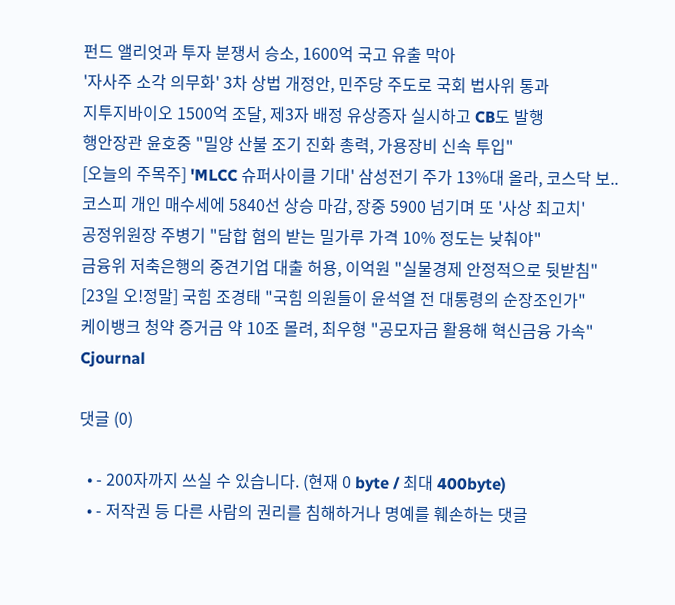펀드 앨리엇과 투자 분쟁서 승소, 1600억 국고 유출 막아
'자사주 소각 의무화' 3차 상법 개정안, 민주당 주도로 국회 법사위 통과
지투지바이오 1500억 조달, 제3자 배정 유상증자 실시하고 CB도 발행
행안장관 윤호중 "밀양 산불 조기 진화 총력, 가용장비 신속 투입"
[오늘의 주목주] 'MLCC 슈퍼사이클 기대' 삼성전기 주가 13%대 올라, 코스닥 보..
코스피 개인 매수세에 5840선 상승 마감, 장중 5900 넘기며 또 '사상 최고치'
공정위원장 주병기 "담합 혐의 받는 밀가루 가격 10% 정도는 낮춰야"
금융위 저축은행의 중견기업 대출 허용, 이억원 "실물경제 안정적으로 뒷받침"
[23일 오!정말] 국힘 조경태 "국힘 의원들이 윤석열 전 대통령의 순장조인가"
케이뱅크 청약 증거금 약 10조 몰려, 최우형 "공모자금 활용해 혁신금융 가속"
Cjournal

댓글 (0)

  • - 200자까지 쓰실 수 있습니다. (현재 0 byte / 최대 400byte)
  • - 저작권 등 다른 사람의 권리를 침해하거나 명예를 훼손하는 댓글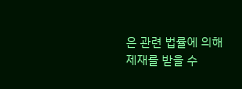은 관련 법률에 의해 제재를 받을 수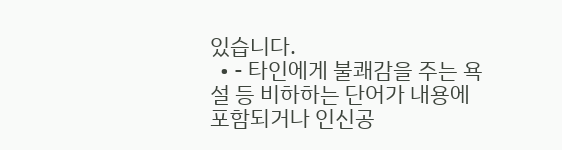있습니다.
  • - 타인에게 불쾌감을 주는 욕설 등 비하하는 단어가 내용에 포함되거나 인신공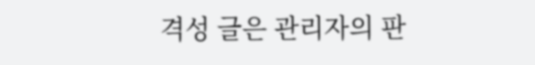격성 글은 관리자의 판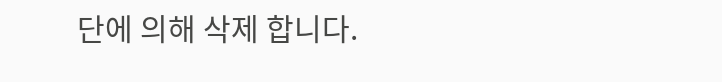단에 의해 삭제 합니다.